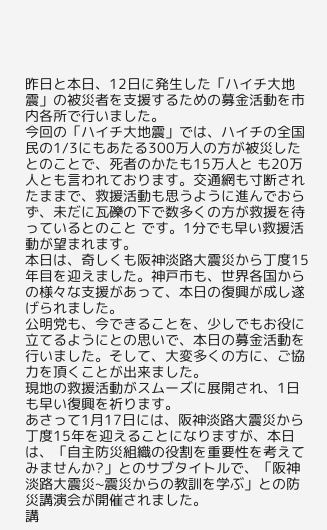昨日と本日、12日に発生した「ハイチ大地震」の被災者を支援するための募金活動を市内各所で行いました。
今回の「ハイチ大地震」では、ハイチの全国民の1/3にもあたる300万人の方が被災したとのことで、死者のかたも15万人と も20万人とも言われております。交通網も寸断されたままで、救援活動も思うように進んでおらず、未だに瓦礫の下で数多くの方が救援を待っているとのこと です。1分でも早い救援活動が望まれます。
本日は、奇しくも阪神淡路大震災から丁度15年目を迎えました。神戸市も、世界各国からの様々な支援があって、本日の復興が成し遂げられました。
公明党も、今できることを、少しでもお役に立てるようにとの思いで、本日の募金活動を行いました。そして、大変多くの方に、ご協力を頂くことが出来ました。
現地の救援活動がスムーズに展開され、1日も早い復興を祈ります。
あさって1月17日には、阪神淡路大震災から丁度15年を迎えることになりますが、本日は、「自主防災組織の役割を重要性を考えてみませんか?」とのサブタイトルで、「阪神淡路大震災~震災からの教訓を学ぶ」との防災講演会が開催されました。
講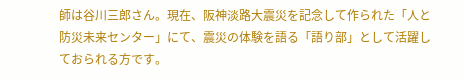師は谷川三郎さん。現在、阪神淡路大震災を記念して作られた「人と防災未来センター」にて、震災の体験を語る「語り部」として活躍しておられる方です。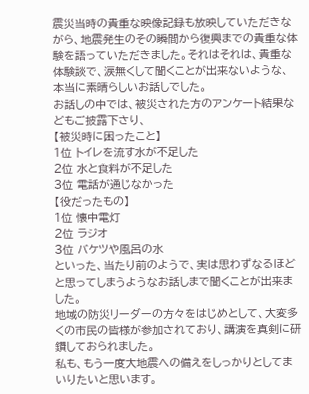震災当時の貴重な映像記録も放映していただきながら、地震発生のその瞬間から復興までの貴重な体験を語っていただきました。それはそれは、貴重な体験談で、涙無くして聞くことが出来ないような、本当に素晴らしいお話しでした。
お話しの中では、被災された方のアンケート結果などもご披露下さり、
【被災時に困ったこと】
1位 トイレを流す水が不足した
2位 水と食料が不足した
3位 電話が通じなかった
【役だったもの】
1位 懐中電灯
2位 ラジオ
3位 バケツや風呂の水
といった、当たり前のようで、実は思わずなるほどと思ってしまうようなお話しまで聞くことが出来ました。
地域の防災リーダーの方々をはじめとして、大変多くの市民の皆様が参加されており、講演を真剣に研鑽しておられました。
私も、もう一度大地震への備えをしっかりとしてまいりたいと思います。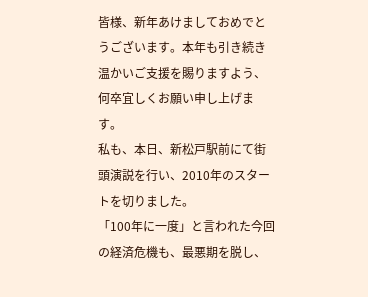皆様、新年あけましておめでとうございます。本年も引き続き温かいご支援を賜りますよう、何卒宜しくお願い申し上げます。
私も、本日、新松戸駅前にて街頭演説を行い、2010年のスタートを切りました。
「100年に一度」と言われた今回の経済危機も、最悪期を脱し、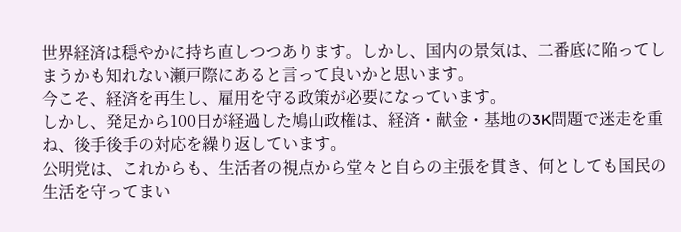世界経済は穏やかに持ち直しつつあります。しかし、国内の景気は、二番底に陥ってしまうかも知れない瀬戸際にあると言って良いかと思います。
今こそ、経済を再生し、雇用を守る政策が必要になっています。
しかし、発足から100日が経過した鳩山政権は、経済・献金・基地の3K問題で迷走を重ね、後手後手の対応を繰り返しています。
公明党は、これからも、生活者の視点から堂々と自らの主張を貫き、何としても国民の生活を守ってまい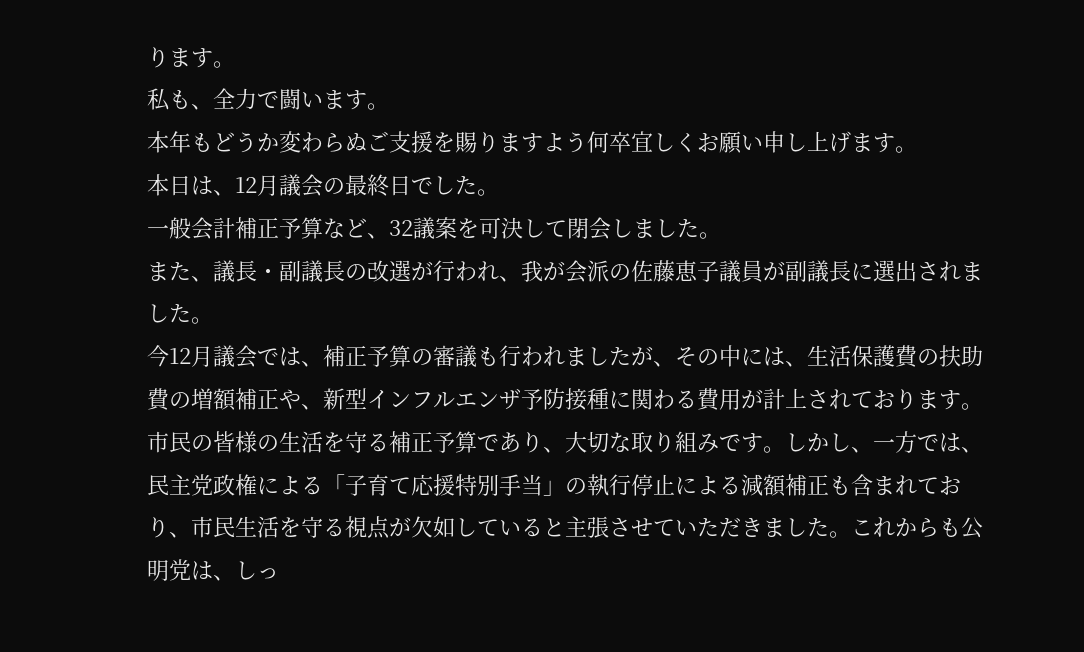ります。
私も、全力で闘います。
本年もどうか変わらぬご支援を賜りますよう何卒宜しくお願い申し上げます。
本日は、12月議会の最終日でした。
一般会計補正予算など、32議案を可決して閉会しました。
また、議長・副議長の改選が行われ、我が会派の佐藤恵子議員が副議長に選出されました。
今12月議会では、補正予算の審議も行われましたが、その中には、生活保護費の扶助費の増額補正や、新型インフルエンザ予防接種に関わる費用が計上されております。市民の皆様の生活を守る補正予算であり、大切な取り組みです。しかし、一方では、民主党政権による「子育て応援特別手当」の執行停止による減額補正も含まれており、市民生活を守る視点が欠如していると主張させていただきました。これからも公明党は、しっ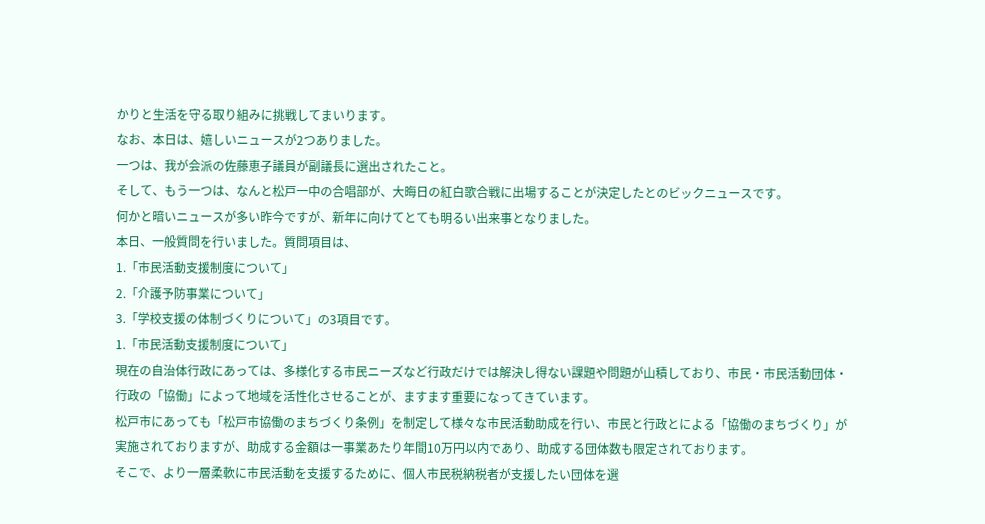かりと生活を守る取り組みに挑戦してまいります。
なお、本日は、嬉しいニュースが2つありました。
一つは、我が会派の佐藤恵子議員が副議長に選出されたこと。
そして、もう一つは、なんと松戸一中の合唱部が、大晦日の紅白歌合戦に出場することが決定したとのビックニュースです。
何かと暗いニュースが多い昨今ですが、新年に向けてとても明るい出来事となりました。
本日、一般質問を行いました。質問項目は、
1.「市民活動支援制度について」
2.「介護予防事業について」
3.「学校支援の体制づくりについて」の3項目です。
1.「市民活動支援制度について」
現在の自治体行政にあっては、多様化する市民ニーズなど行政だけでは解決し得ない課題や問題が山積しており、市民・市民活動団体・行政の「協働」によって地域を活性化させることが、ますます重要になってきています。
松戸市にあっても「松戸市協働のまちづくり条例」を制定して様々な市民活動助成を行い、市民と行政とによる「協働のまちづくり」が実施されておりますが、助成する金額は一事業あたり年間10万円以内であり、助成する団体数も限定されております。
そこで、より一層柔軟に市民活動を支援するために、個人市民税納税者が支援したい団体を選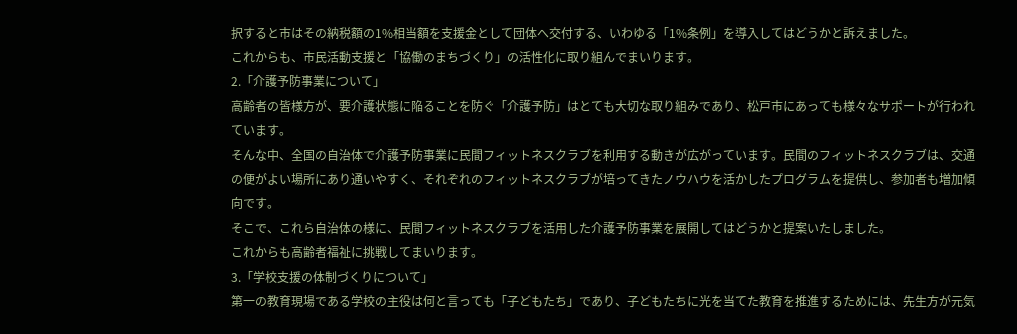択すると市はその納税額の1%相当額を支援金として団体へ交付する、いわゆる「1%条例」を導入してはどうかと訴えました。
これからも、市民活動支援と「協働のまちづくり」の活性化に取り組んでまいります。
2.「介護予防事業について」
高齢者の皆様方が、要介護状態に陥ることを防ぐ「介護予防」はとても大切な取り組みであり、松戸市にあっても様々なサポートが行われています。
そんな中、全国の自治体で介護予防事業に民間フィットネスクラブを利用する動きが広がっています。民間のフィットネスクラブは、交通の便がよい場所にあり通いやすく、それぞれのフィットネスクラブが培ってきたノウハウを活かしたプログラムを提供し、参加者も増加傾向です。
そこで、これら自治体の様に、民間フィットネスクラブを活用した介護予防事業を展開してはどうかと提案いたしました。
これからも高齢者福祉に挑戦してまいります。
3.「学校支援の体制づくりについて」
第一の教育現場である学校の主役は何と言っても「子どもたち」であり、子どもたちに光を当てた教育を推進するためには、先生方が元気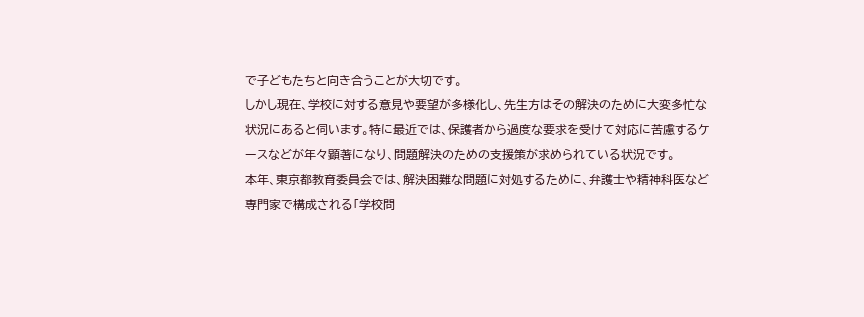で子どもたちと向き合うことが大切です。
しかし現在、学校に対する意見や要望が多様化し、先生方はその解決のために大変多忙な状況にあると伺います。特に最近では、保護者から過度な要求を受けて対応に苦慮するケースなどが年々顕著になり、問題解決のための支援策が求められている状況です。
本年、東京都教育委員会では、解決困難な問題に対処するために、弁護士や精神科医など専門家で構成される「学校問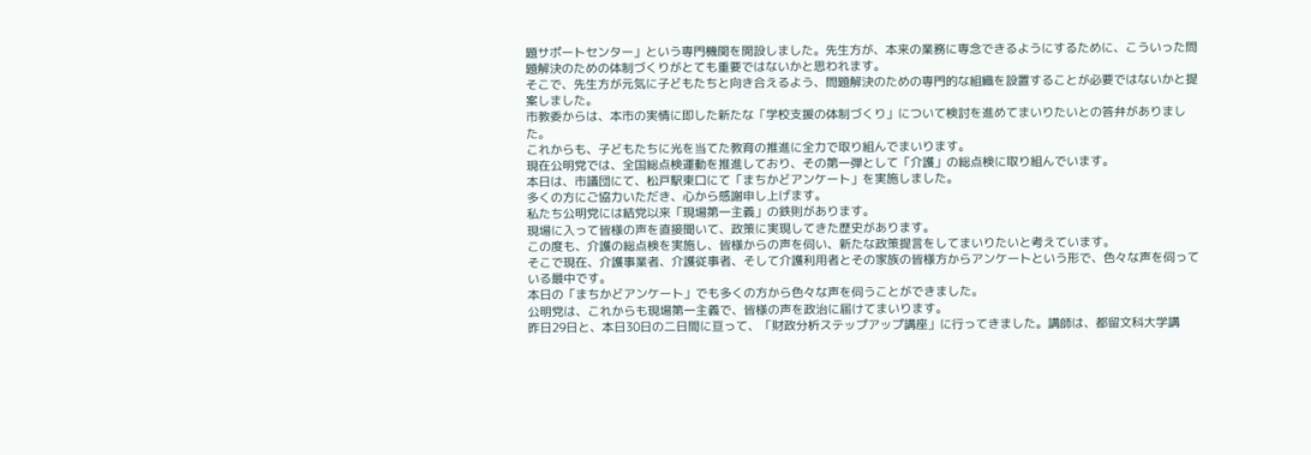題サポートセンター」という専門機関を開設しました。先生方が、本来の業務に専念できるようにするために、こういった問題解決のための体制づくりがとても重要ではないかと思われます。
そこで、先生方が元気に子どもたちと向き合えるよう、問題解決のための専門的な組織を設置することが必要ではないかと提案しました。
市教委からは、本市の実情に即した新たな「学校支援の体制づくり」について検討を進めてまいりたいとの答弁がありました。
これからも、子どもたちに光を当てた教育の推進に全力で取り組んでまいります。
現在公明党では、全国総点検運動を推進しており、その第一弾として「介護」の総点検に取り組んでいます。
本日は、市議団にて、松戸駅東口にて「まちかどアンケート」を実施しました。
多くの方にご協力いただき、心から感謝申し上げます。
私たち公明党には結党以来「現場第一主義」の鉄則があります。
現場に入って皆様の声を直接聞いて、政策に実現してきた歴史があります。
この度も、介護の総点検を実施し、皆様からの声を伺い、新たな政策提言をしてまいりたいと考えています。
そこで現在、介護事業者、介護従事者、そして介護利用者とその家族の皆様方からアンケートという形で、色々な声を伺っている最中です。
本日の「まちかどアンケート」でも多くの方から色々な声を伺うことができました。
公明党は、これからも現場第一主義で、皆様の声を政治に届けてまいります。
昨日29日と、本日30日の二日間に亘って、「財政分析ステップアップ講座」に行ってきました。講師は、都留文科大学講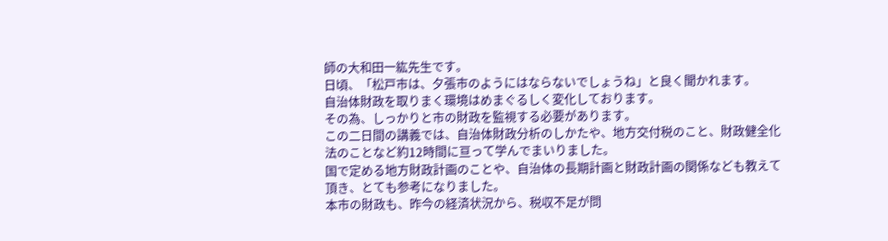師の大和田一紘先生です。
日頃、「松戸市は、夕張市のようにはならないでしょうね」と良く聞かれます。
自治体財政を取りまく環境はめまぐるしく変化しております。
その為、しっかりと市の財政を監視する必要があります。
この二日間の講義では、自治体財政分析のしかたや、地方交付税のこと、財政健全化法のことなど約12時間に亘って学んでまいりました。
国で定める地方財政計画のことや、自治体の長期計画と財政計画の関係なども教えて頂き、とても参考になりました。
本市の財政も、昨今の経済状況から、税収不足が問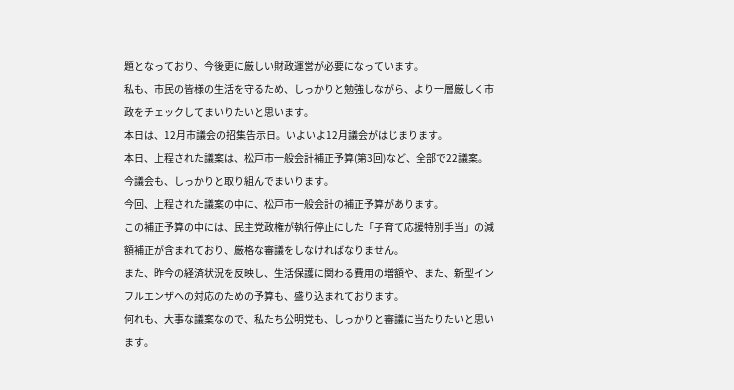題となっており、今後更に厳しい財政運営が必要になっています。
私も、市民の皆様の生活を守るため、しっかりと勉強しながら、より一層厳しく市政をチェックしてまいりたいと思います。
本日は、12月市議会の招集告示日。いよいよ12月議会がはじまります。
本日、上程された議案は、松戸市一般会計補正予算(第3回)など、全部で22議案。
今議会も、しっかりと取り組んでまいります。
今回、上程された議案の中に、松戸市一般会計の補正予算があります。
この補正予算の中には、民主党政権が執行停止にした「子育て応援特別手当」の減額補正が含まれており、厳格な審議をしなければなりません。
また、昨今の経済状況を反映し、生活保護に関わる費用の増額や、また、新型インフルエンザへの対応のための予算も、盛り込まれております。
何れも、大事な議案なので、私たち公明党も、しっかりと審議に当たりたいと思います。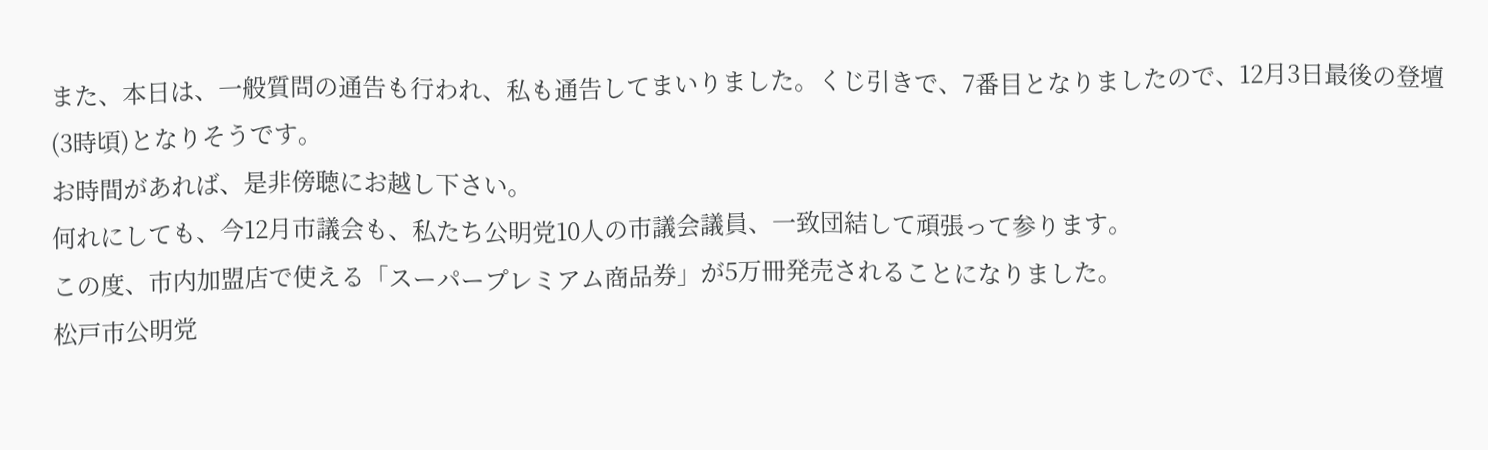また、本日は、一般質問の通告も行われ、私も通告してまいりました。くじ引きで、7番目となりましたので、12月3日最後の登壇(3時頃)となりそうです。
お時間があれば、是非傍聴にお越し下さい。
何れにしても、今12月市議会も、私たち公明党10人の市議会議員、一致団結して頑張って参ります。
この度、市内加盟店で使える「スーパープレミアム商品券」が5万冊発売されることになりました。
松戸市公明党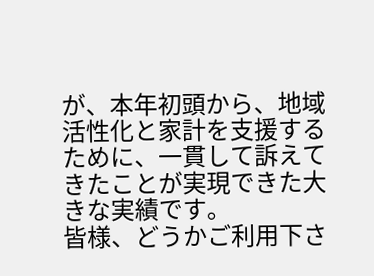が、本年初頭から、地域活性化と家計を支援するために、一貫して訴えてきたことが実現できた大きな実績です。
皆様、どうかご利用下さ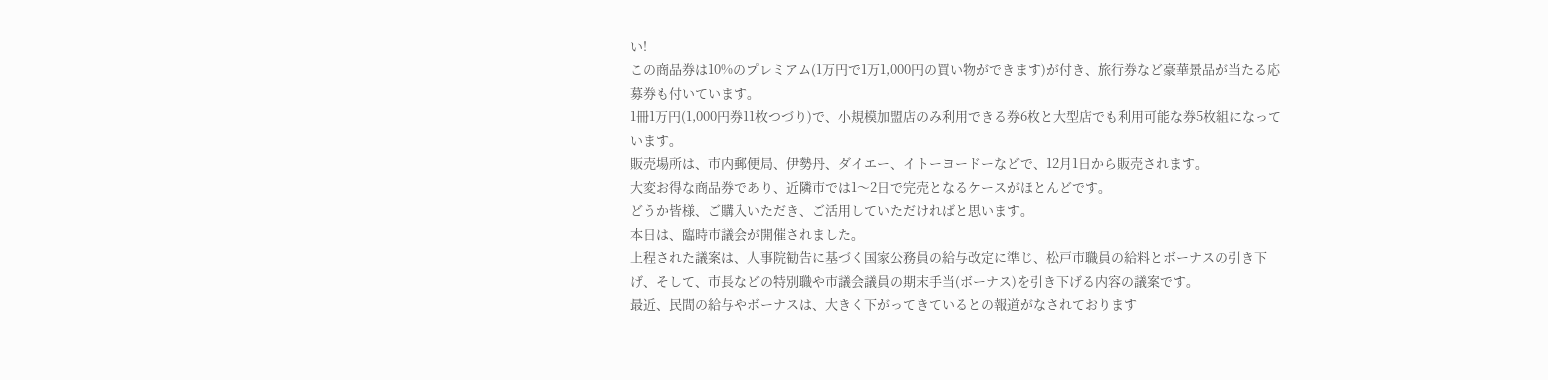い!
この商品券は10%のプレミアム(1万円で1万1,000円の買い物ができます)が付き、旅行券など豪華景品が当たる応募券も付いています。
1冊1万円(1,000円券11枚つづり)で、小規模加盟店のみ利用できる券6枚と大型店でも利用可能な券5枚組になっています。
販売場所は、市内郵便局、伊勢丹、ダイエー、イトーヨードーなどで、12月1日から販売されます。
大変お得な商品券であり、近隣市では1〜2日で完売となるケースがほとんどです。
どうか皆様、ご購入いただき、ご活用していただければと思います。
本日は、臨時市議会が開催されました。
上程された議案は、人事院勧告に基づく国家公務員の給与改定に準じ、松戸市職員の給料とボーナスの引き下げ、そして、市長などの特別職や市議会議員の期末手当(ボーナス)を引き下げる内容の議案です。
最近、民間の給与やボーナスは、大きく下がってきているとの報道がなされております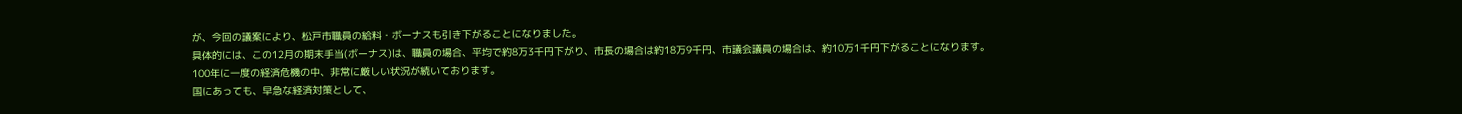が、今回の議案により、松戸市職員の給料・ボーナスも引き下がることになりました。
具体的には、この12月の期末手当(ボーナス)は、職員の場合、平均で約8万3千円下がり、市長の場合は約18万9千円、市議会議員の場合は、約10万1千円下がることになります。
100年に一度の経済危機の中、非常に厳しい状況が続いております。
国にあっても、早急な経済対策として、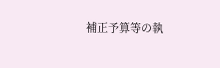補正予算等の執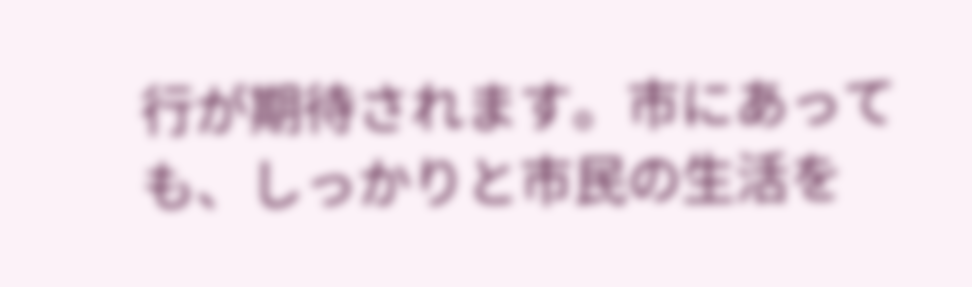行が期待されます。市にあっても、しっかりと市民の生活を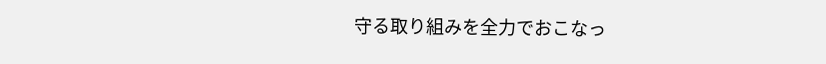守る取り組みを全力でおこなっ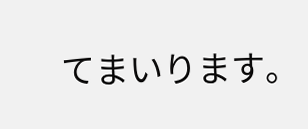てまいります。